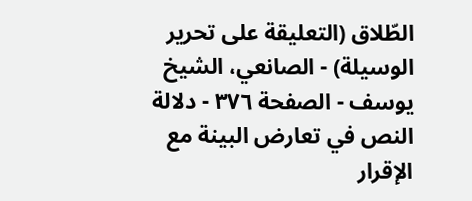الطّلاق (التعليقة على تحرير الوسيلة) - الصانعي، الشيخ يوسف - الصفحة ٣٧٦ - دلالة النص في تعارض البينة مع الإقرار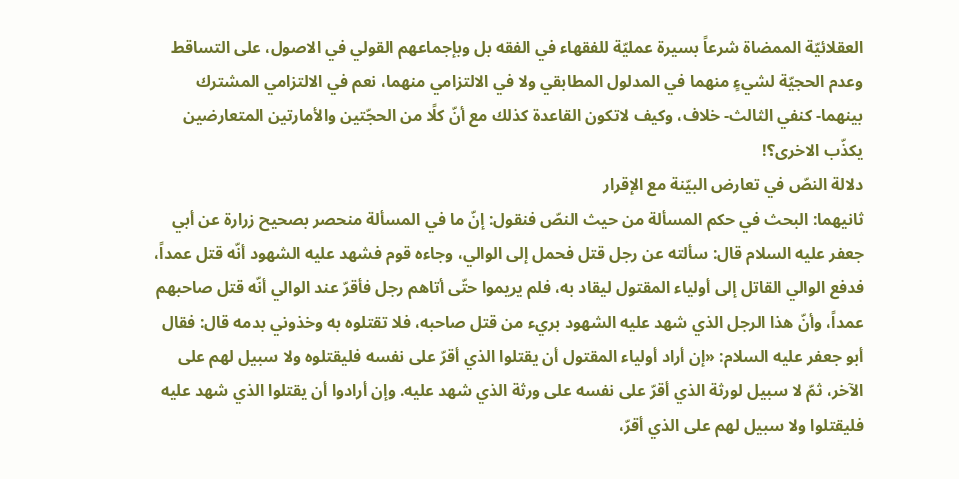العقلائيّة الممضاة شرعاً بسيرة عمليّة للفقهاء في الفقه بل وبإجماعهم القولي في الاصول، على التساقط وعدم الحجيّة لشيءٍ منهما في المدلول المطابقي ولا في الالتزامي منهما، نعم في الالتزامي المشترك بينهما- كنفي الثالث- خلاف، وكيف لاتكون القاعدة كذلك مع أنّ كلًا من الحجّتين والأمارتين المتعارضين يكذّب الاخرى؟!
دلالة النصّ في تعارض البيّنة مع الإقرار
ثانيهما: البحث في حكم المسألة من حيث النصّ فنقول: إنّ ما في المسألة منحصر بصحيح زرارة عن أبي جعفر عليه السلام قال: سألته عن رجل قتل فحمل إلى الوالي، وجاءه قوم فشهد عليه الشهود أنّه قتل عمداً، فدفع الوالي القاتل إلى أولياء المقتول ليقاد به، فلم يريموا حتّى أتاهم رجل فأقرّ عند الوالي أنّه قتل صاحبهم عمداً، وأنّ هذا الرجل الذي شهد عليه الشهود بريء من قتل صاحبه، فلا تقتلوه به وخذوني بدمه قال: فقال أبو جعفر عليه السلام: «إن أراد أولياء المقتول أن يقتلوا الذي أقرّ على نفسه فليقتلوه ولا سبيل لهم على الآخر، ثمّ لا سبيل لورثة الذي أقرّ على نفسه على ورثة الذي شهد عليه. وإن أرادوا أن يقتلوا الذي شهد عليه فليقتلوا ولا سبيل لهم على الذي أقرّ،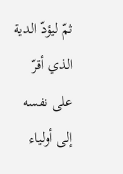ثمّ ليؤدّ الدية الذي أقرّ على نفسه إلى أولياء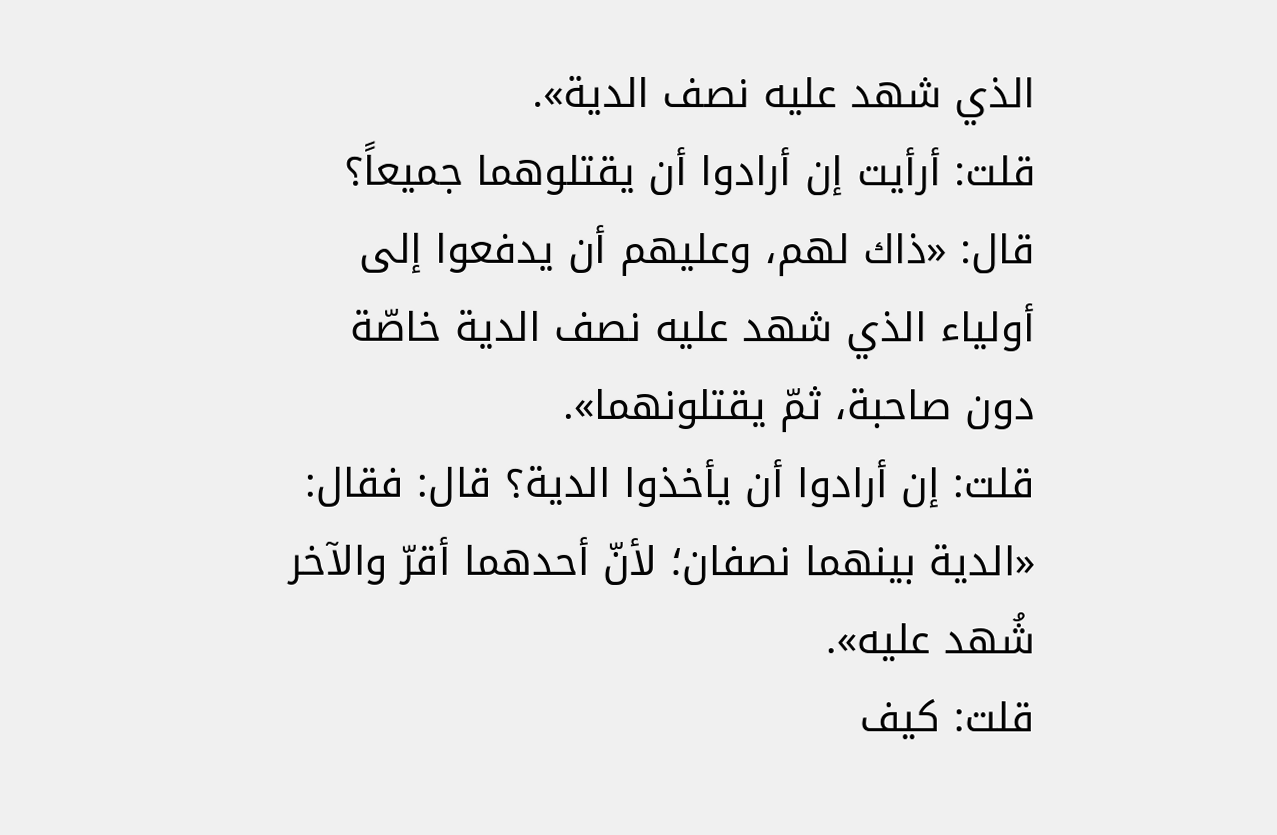الذي شهد عليه نصف الدية».
قلت: أرأيت إن أرادوا أن يقتلوهما جميعاً؟ قال: «ذاك لهم، وعليهم أن يدفعوا إلى أولياء الذي شهد عليه نصف الدية خاصّة دون صاحبة، ثمّ يقتلونهما».
قلت: إن أرادوا أن يأخذوا الدية؟ قال: فقال: «الدية بينهما نصفان؛ لأنّ أحدهما أقرّ والآخر شُهد عليه».
قلت: كيف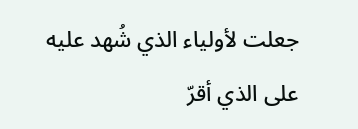جعلت لأولياء الذي شُهد عليه على الذي أقرّ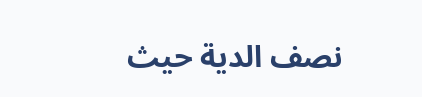نصف الدية حيث